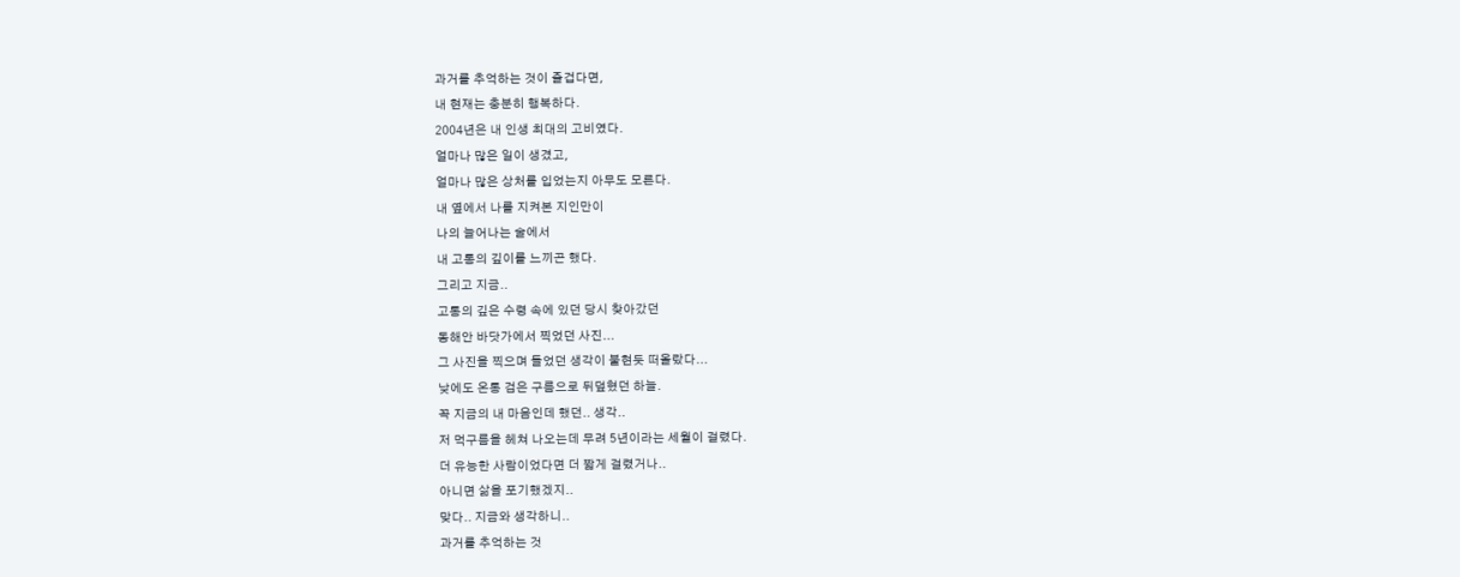과거를 추억하는 것이 즐겁다면,
내 현재는 충분히 행복하다.
2004년은 내 인생 최대의 고비였다.
얼마나 많은 일이 생겼고,
얼마나 많은 상처를 입었는지 아무도 모른다.
내 옆에서 나를 지켜본 지인만이
나의 늘어나는 술에서
내 고통의 깊이를 느끼곤 했다.
그리고 지금..
고통의 깊은 수령 속에 있던 당시 찾아갔던
동해안 바닷가에서 찍었던 사진...
그 사진을 찍으며 들었던 생각이 불현듯 떠올랐다...
낮에도 온통 검은 구름으로 뒤덮혔던 하늘.
꼭 지금의 내 마음인데 했던.. 생각..
저 먹구름을 헤쳐 나오는데 무려 5년이라는 세월이 걸렸다.
더 유능한 사람이었다면 더 짧게 걸렸거나..
아니면 삶을 포기했겠지..
맞다.. 지금와 생각하니..
과거를 추억하는 것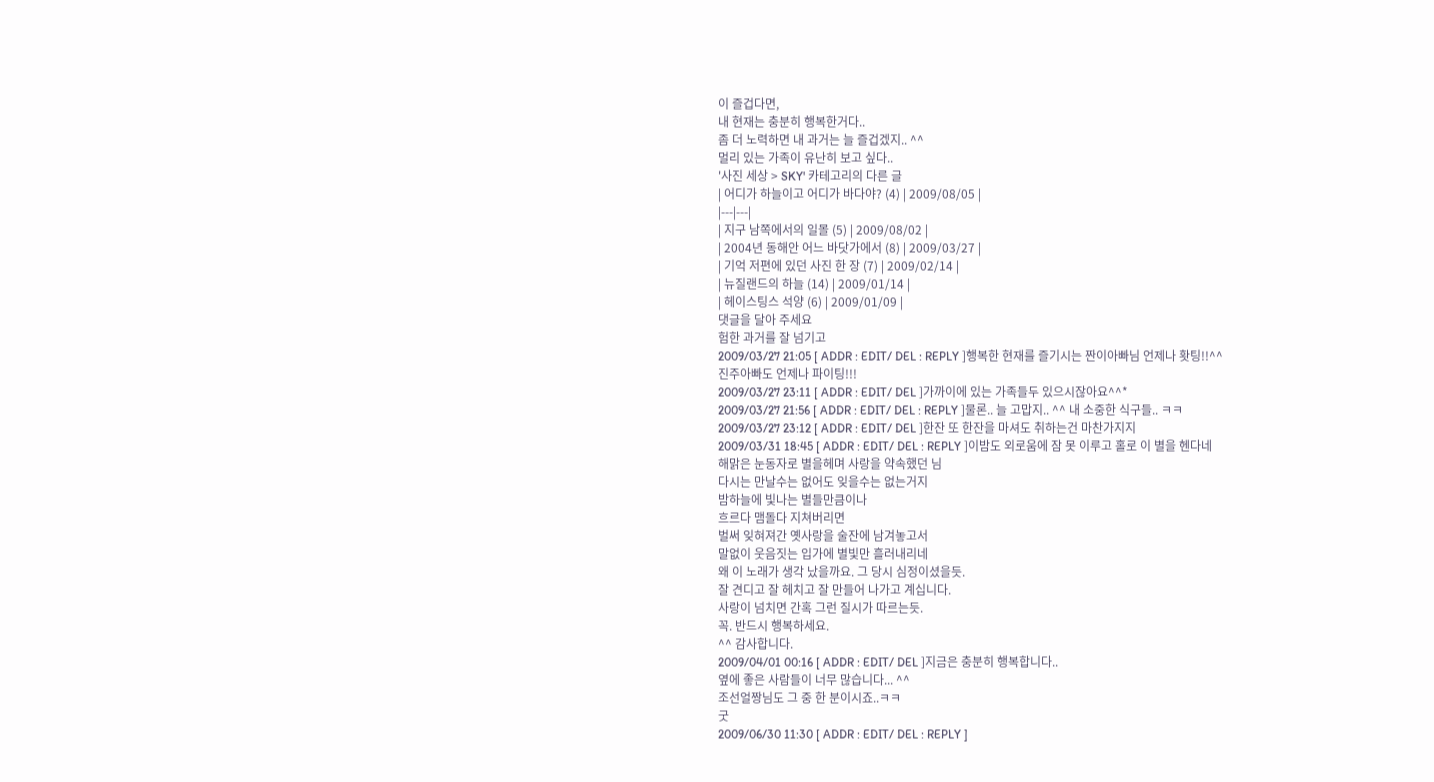이 즐겁다면,
내 현재는 충분히 행복한거다..
좀 더 노력하면 내 과거는 늘 즐겁겠지.. ^^
멀리 있는 가족이 유난히 보고 싶다..
'사진 세상 > SKY' 카테고리의 다른 글
| 어디가 하늘이고 어디가 바다야? (4) | 2009/08/05 |
|---|---|
| 지구 남쪽에서의 일몰 (5) | 2009/08/02 |
| 2004년 동해안 어느 바닷가에서 (8) | 2009/03/27 |
| 기억 저편에 있던 사진 한 장 (7) | 2009/02/14 |
| 뉴질랜드의 하늘 (14) | 2009/01/14 |
| 헤이스팅스 석양 (6) | 2009/01/09 |
댓글을 달아 주세요
험한 과거를 잘 넘기고
2009/03/27 21:05 [ ADDR : EDIT/ DEL : REPLY ]행복한 현재를 즐기시는 짠이아빠님 언제나 홧팅!!^^
진주아빠도 언제나 파이팅!!!
2009/03/27 23:11 [ ADDR : EDIT/ DEL ]가까이에 있는 가족들두 있으시잖아요^^*
2009/03/27 21:56 [ ADDR : EDIT/ DEL : REPLY ]물론.. 늘 고맙지.. ^^ 내 소중한 식구들.. ㅋㅋ
2009/03/27 23:12 [ ADDR : EDIT/ DEL ]한잔 또 한잔을 마셔도 취하는건 마찬가지지
2009/03/31 18:45 [ ADDR : EDIT/ DEL : REPLY ]이밤도 외로움에 잠 못 이루고 홀로 이 별을 헨다네
해맑은 눈동자로 별을헤며 사랑을 약속했던 님
다시는 만날수는 없어도 잊을수는 없는거지
밤하늘에 빛나는 별들만큼이나
흐르다 맴돌다 지쳐버리면
벌써 잊혀져간 옛사랑을 술잔에 남겨놓고서
말없이 웃음짓는 입가에 별빛만 흘러내리네
왜 이 노래가 생각 났을까요. 그 당시 심정이셨을듯.
잘 견디고 잘 헤치고 잘 만들어 나가고 계십니다.
사랑이 넘치면 간혹 그런 질시가 따르는듯.
꼭. 반드시 행복하세요.
^^ 감사합니다.
2009/04/01 00:16 [ ADDR : EDIT/ DEL ]지금은 충분히 행복합니다..
옆에 좋은 사람들이 너무 많습니다... ^^
조선얼짱님도 그 중 한 분이시죠..ㅋㅋ
굿
2009/06/30 11:30 [ ADDR : EDIT/ DEL : REPLY ]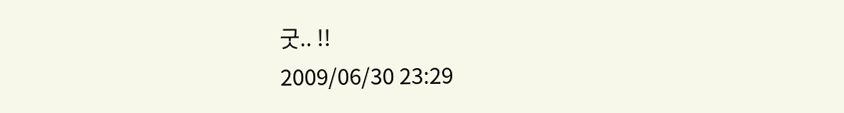굿.. !!
2009/06/30 23:29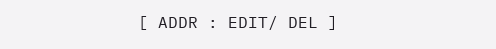[ ADDR : EDIT/ DEL ]